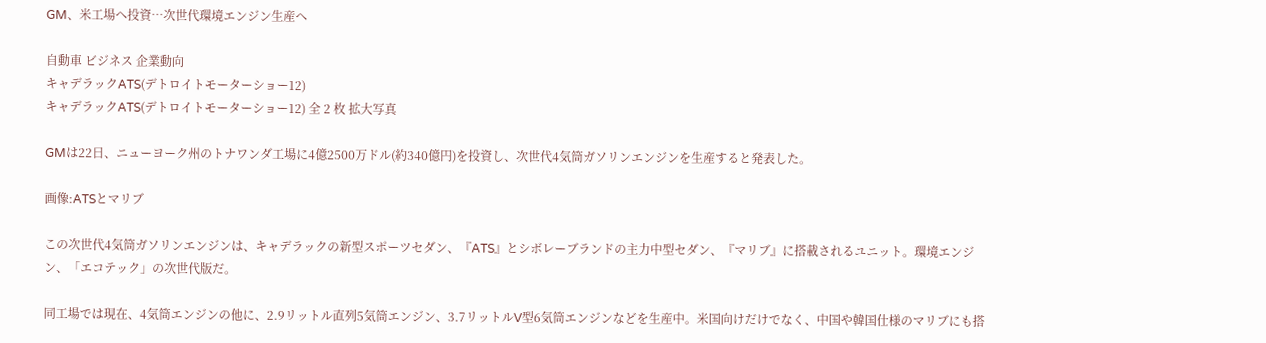GM、米工場へ投資…次世代環境エンジン生産へ

自動車 ビジネス 企業動向
キャデラックATS(デトロイトモーターショー12)
キャデラックATS(デトロイトモーターショー12) 全 2 枚 拡大写真

GMは22日、ニューヨーク州のトナワンダ工場に4億2500万ドル(約340億円)を投資し、次世代4気筒ガソリンエンジンを生産すると発表した。

画像:ATSとマリブ

この次世代4気筒ガソリンエンジンは、キャデラックの新型スポーツセダン、『ATS』とシボレーブランドの主力中型セダン、『マリブ』に搭載されるユニット。環境エンジン、「エコテック」の次世代版だ。

同工場では現在、4気筒エンジンの他に、2.9リットル直列5気筒エンジン、3.7リットルV型6気筒エンジンなどを生産中。米国向けだけでなく、中国や韓国仕様のマリブにも搭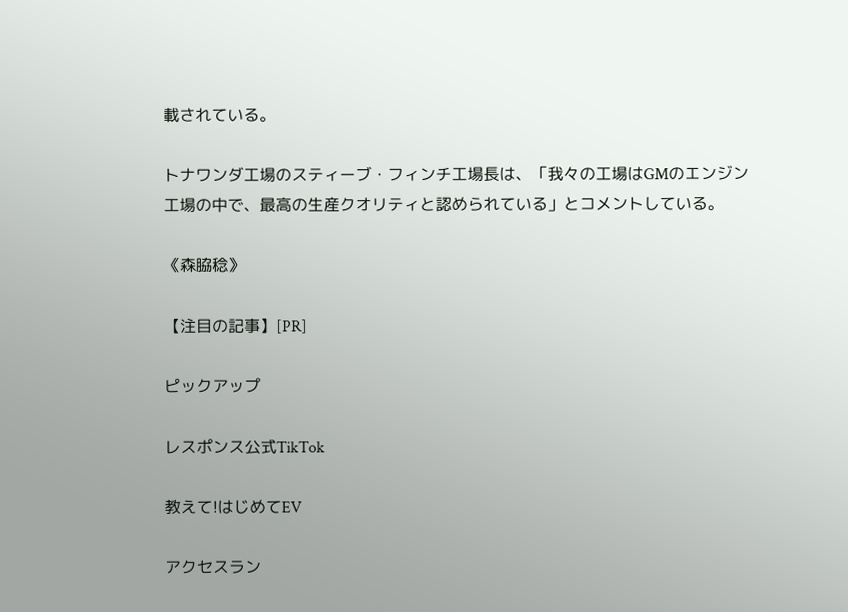載されている。

トナワンダ工場のスティーブ・フィンチ工場長は、「我々の工場はGMのエンジン工場の中で、最高の生産クオリティと認められている」とコメントしている。

《森脇稔》

【注目の記事】[PR]

ピックアップ

レスポンス公式TikTok

教えて!はじめてEV

アクセスラン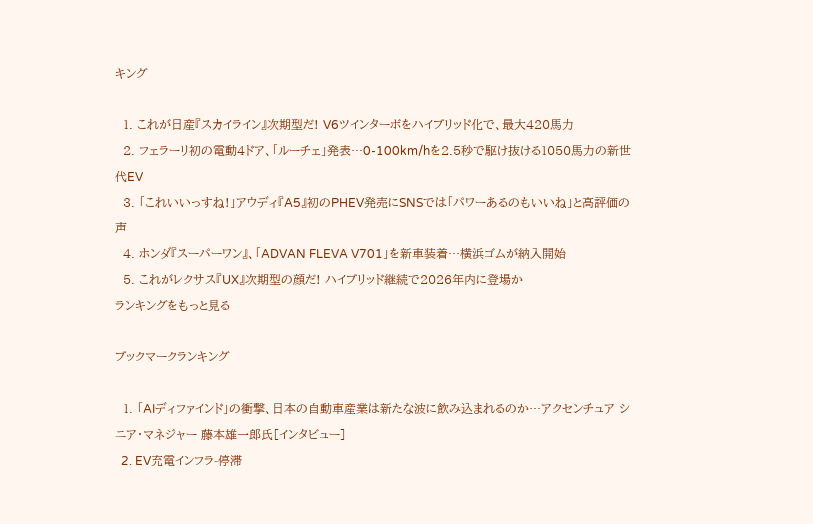キング

  1. これが日産『スカイライン』次期型だ! V6ツインターボをハイブリッド化で、最大420馬力
  2. フェラーリ初の電動4ドア、「ルーチェ」発表…0-100km/hを2.5秒で駆け抜ける1050馬力の新世代EV
  3. 「これいいっすね!」アウディ『A5』初のPHEV発売にSNSでは「パワーあるのもいいね」と高評価の声
  4. ホンダ『スーパーワン』、「ADVAN FLEVA V701」を新車装着…横浜ゴムが納入開始
  5. これがレクサス『UX』次期型の顔だ! ハイブリッド継続で2026年内に登場か
ランキングをもっと見る

ブックマークランキング

  1. 「AIディファインド」の衝撃、日本の自動車産業は新たな波に飲み込まれるのか…アクセンチュア シニア・マネジャー 藤本雄一郎氏[インタビュー]
  2. EV充電インフラ-停滞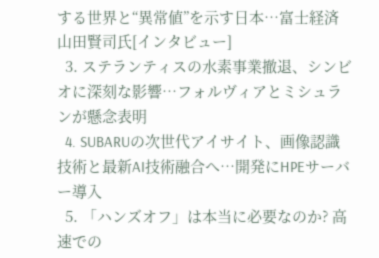する世界と“異常値”を示す日本…富士経済 山田賢司氏[インタビュー]
  3. ステランティスの水素事業撤退、シンビオに深刻な影響…フォルヴィアとミシュランが懸念表明
  4. SUBARUの次世代アイサイト、画像認識技術と最新AI技術融合へ…開発にHPEサーバー導入
  5. 「ハンズオフ」は本当に必要なのか? 高速での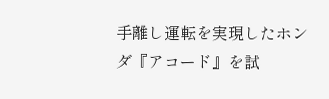手離し運転を実現したホンダ『アコード』を試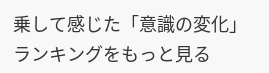乗して感じた「意識の変化」
ランキングをもっと見る